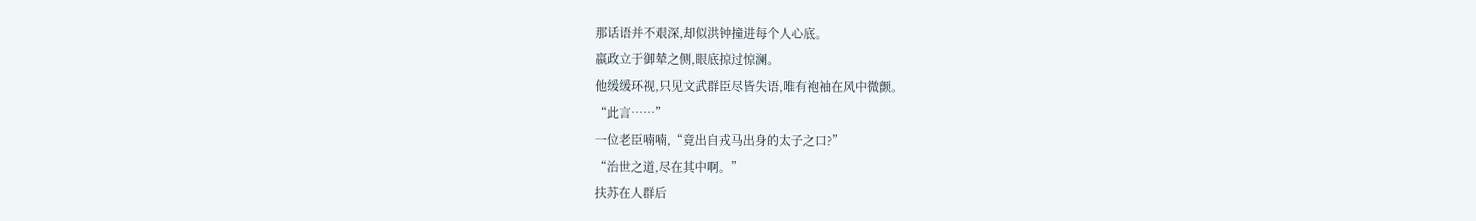那话语并不艰深,却似洪钟撞进每个人心底。
嬴政立于御辇之侧,眼底掠过惊澜。
他缓缓环视,只见文武群臣尽皆失语,唯有袍袖在风中微颤。
“此言……”
一位老臣喃喃,“竟出自戎马出身的太子之口?”
“治世之道,尽在其中啊。”
扶苏在人群后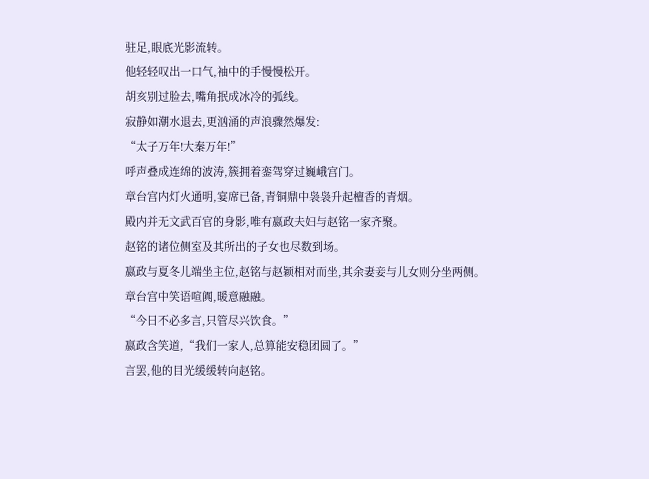驻足,眼底光影流转。
他轻轻叹出一口气,袖中的手慢慢松开。
胡亥别过脸去,嘴角抿成冰冷的弧线。
寂静如潮水退去,更汹涌的声浪骤然爆发:
“太子万年!大秦万年!”
呼声叠成连绵的波涛,簇拥着銮驾穿过巍峨宫门。
章台宫内灯火通明,宴席已备,青铜鼎中袅袅升起檀香的青烟。
殿内并无文武百官的身影,唯有嬴政夫妇与赵铭一家齐聚。
赵铭的诸位侧室及其所出的子女也尽数到场。
嬴政与夏冬儿端坐主位,赵铭与赵颖相对而坐,其余妻妾与儿女则分坐两侧。
章台宫中笑语喧阗,暖意融融。
“今日不必多言,只管尽兴饮食。”
嬴政含笑道,“我们一家人,总算能安稳团圆了。”
言罢,他的目光缓缓转向赵铭。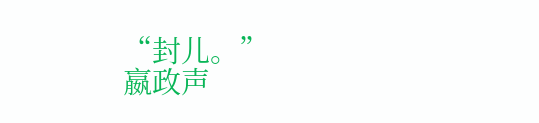“封儿。”
嬴政声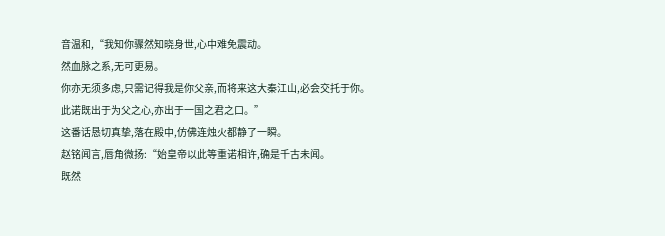音温和,“我知你骤然知晓身世,心中难免震动。
然血脉之系,无可更易。
你亦无须多虑,只需记得我是你父亲,而将来这大秦江山,必会交托于你。
此诺既出于为父之心,亦出于一国之君之口。”
这番话恳切真挚,落在殿中,仿佛连烛火都静了一瞬。
赵铭闻言,唇角微扬:“始皇帝以此等重诺相许,确是千古未闻。
既然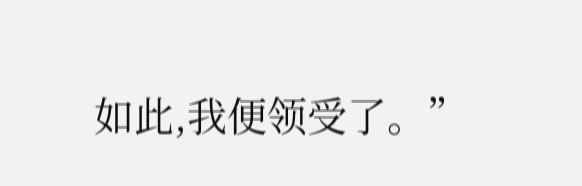如此,我便领受了。”